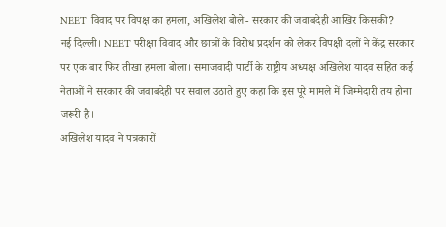NEET विवाद पर विपक्ष का हमला, अखिलेश बोले- सरकार की जवाबदेही आखिर किसकी?
नई दिल्ली। NEET परीक्षा विवाद और छात्रों के विरोध प्रदर्शन को लेकर विपक्षी दलों ने केंद्र सरकार पर एक बार फिर तीखा हमला बोला। समाजवादी पार्टी के राष्ट्रीय अध्यक्ष अखिलेश यादव सहित कई नेताओं ने सरकार की जवाबदेही पर सवाल उठाते हुए कहा कि इस पूरे मामले में जिम्मेदारी तय होना जरूरी है।
अखिलेश यादव ने पत्रकारों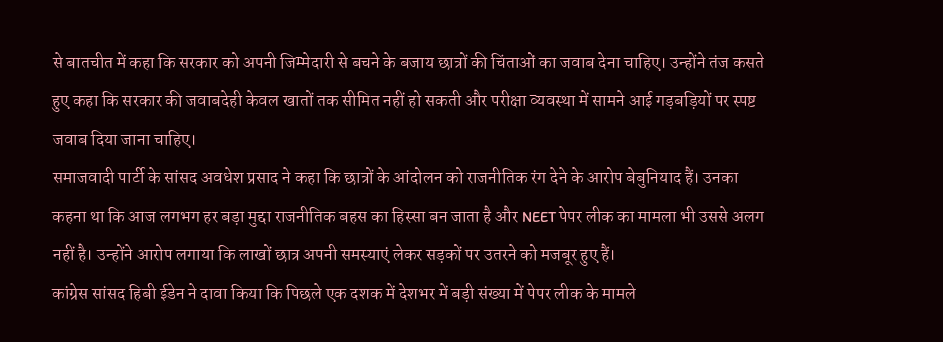से बातचीत में कहा कि सरकार को अपनी जिम्मेदारी से बचने के बजाय छात्रों की चिंताओं का जवाब देना चाहिए। उन्होंने तंज कसते हुए कहा कि सरकार की जवाबदेही केवल खातों तक सीमित नहीं हो सकती और परीक्षा व्यवस्था में सामने आई गड़बड़ियों पर स्पष्ट जवाब दिया जाना चाहिए।
समाजवादी पार्टी के सांसद अवधेश प्रसाद ने कहा कि छात्रों के आंदोलन को राजनीतिक रंग देने के आरोप बेबुनियाद हैं। उनका कहना था कि आज लगभग हर बड़ा मुद्दा राजनीतिक बहस का हिस्सा बन जाता है और NEET पेपर लीक का मामला भी उससे अलग नहीं है। उन्होंने आरोप लगाया कि लाखों छात्र अपनी समस्याएं लेकर सड़कों पर उतरने को मजबूर हुए हैं।
कांग्रेस सांसद हिबी ईडेन ने दावा किया कि पिछले एक दशक में देशभर में बड़ी संख्या में पेपर लीक के मामले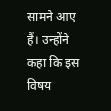सामने आए हैं। उन्होंने कहा कि इस विषय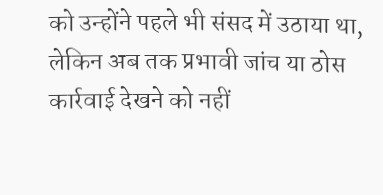को उन्होंने पहले भी संसद में उठाया था, लेकिन अब तक प्रभावी जांच या ठोस कार्रवाई देखने को नहीं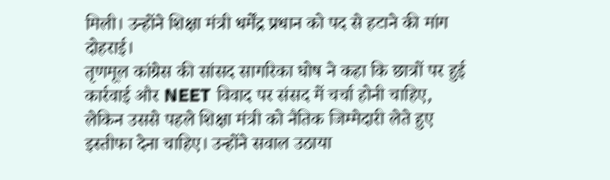मिली। उन्होंने शिक्षा मंत्री धर्मेंद्र प्रधान को पद से हटाने की मांग दोहराई।
तृणमूल कांग्रेस की सांसद सागरिका घोष ने कहा कि छात्रों पर हुई कार्रवाई और NEET विवाद पर संसद में चर्चा होनी चाहिए, लेकिन उससे पहले शिक्षा मंत्री को नैतिक जिम्मेदारी लेते हुए इस्तीफा देना चाहिए। उन्होंने सवाल उठाया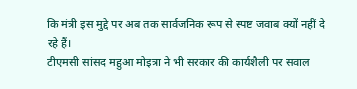कि मंत्री इस मुद्दे पर अब तक सार्वजनिक रूप से स्पष्ट जवाब क्यों नहीं दे रहे हैं।
टीएमसी सांसद महुआ मोइत्रा ने भी सरकार की कार्यशैली पर सवाल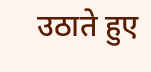उठाते हुए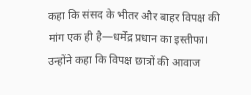कहा कि संसद के भीतर और बाहर विपक्ष की मांग एक ही है—धर्मेंद्र प्रधान का इस्तीफा। उन्होंने कहा कि विपक्ष छात्रों की आवाज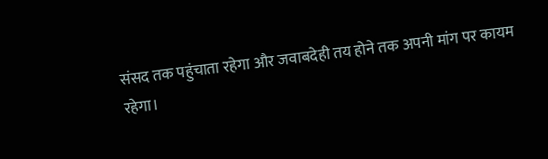संसद तक पहुंचाता रहेगा और जवाबदेही तय होने तक अपनी मांग पर कायम रहेगा।